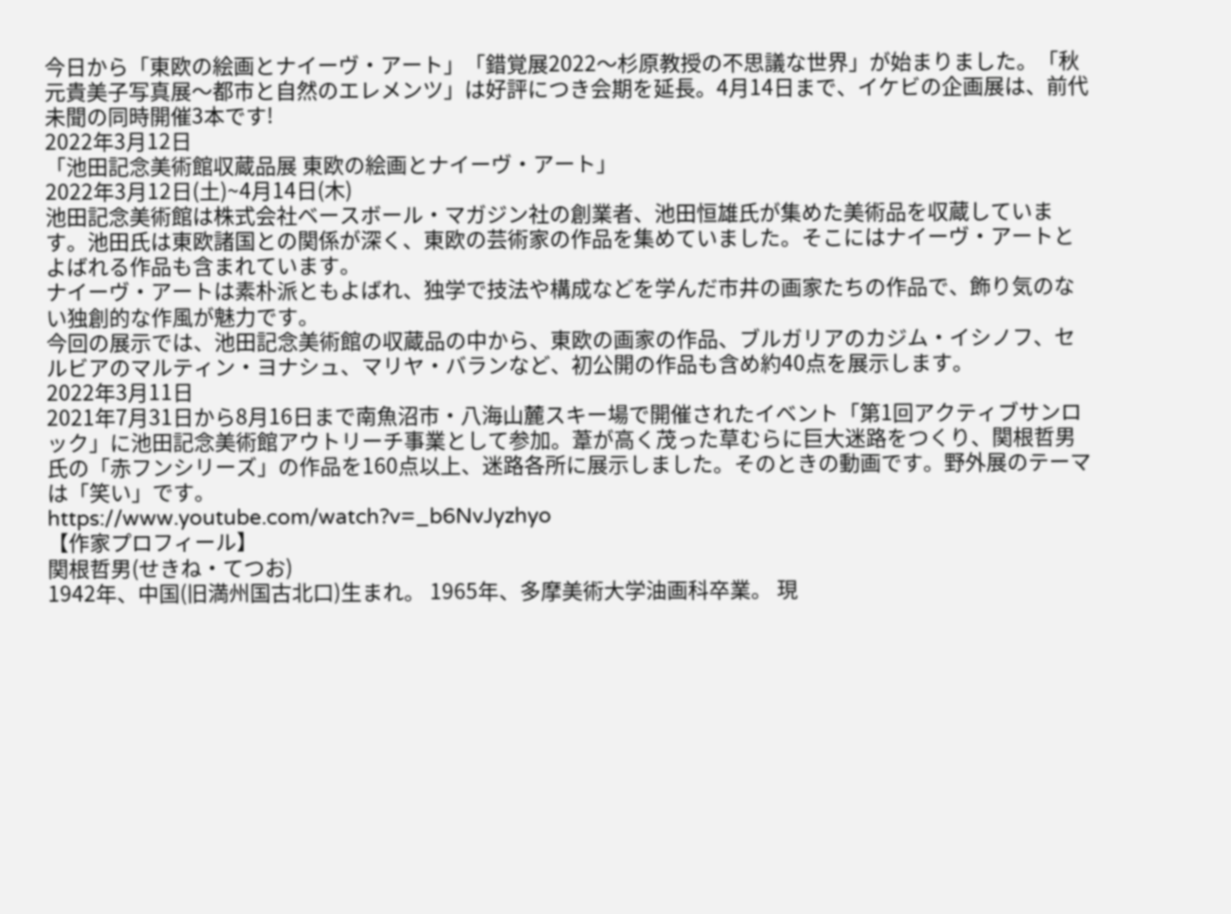今日から「東欧の絵画とナイーヴ・アート」「錯覚展2022〜杉原教授の不思議な世界」が始まりました。「秋元貴美子写真展〜都市と自然のエレメンツ」は好評につき会期を延長。4月14日まで、イケビの企画展は、前代未聞の同時開催3本です!
2022年3月12日
「池田記念美術館収蔵品展 東欧の絵画とナイーヴ・アート」
2022年3月12日(土)~4月14日(木)
池田記念美術館は株式会社ベースボール・マガジン社の創業者、池田恒雄氏が集めた美術品を収蔵しています。池田氏は東欧諸国との関係が深く、東欧の芸術家の作品を集めていました。そこにはナイーヴ・アートとよばれる作品も含まれています。
ナイーヴ・アートは素朴派ともよばれ、独学で技法や構成などを学んだ市井の画家たちの作品で、飾り気のない独創的な作風が魅力です。
今回の展示では、池田記念美術館の収蔵品の中から、東欧の画家の作品、ブルガリアのカジム・イシノフ、セルビアのマルティン・ヨナシュ、マリヤ・バランなど、初公開の作品も含め約40点を展示します。
2022年3月11日
2021年7月31日から8月16日まで南魚沼市・八海山麓スキー場で開催されたイベント「第1回アクティブサンロック」に池田記念美術館アウトリーチ事業として参加。葦が高く茂った草むらに巨大迷路をつくり、関根哲男氏の「赤フンシリーズ」の作品を160点以上、迷路各所に展示しました。そのときの動画です。野外展のテーマは「笑い」です。
https://www.youtube.com/watch?v=_b6NvJyzhyo
【作家プロフィール】
関根哲男(せきね・てつお)
1942年、中国(旧満州国古北口)生まれ。 1965年、多摩美術大学油画科卒業。 現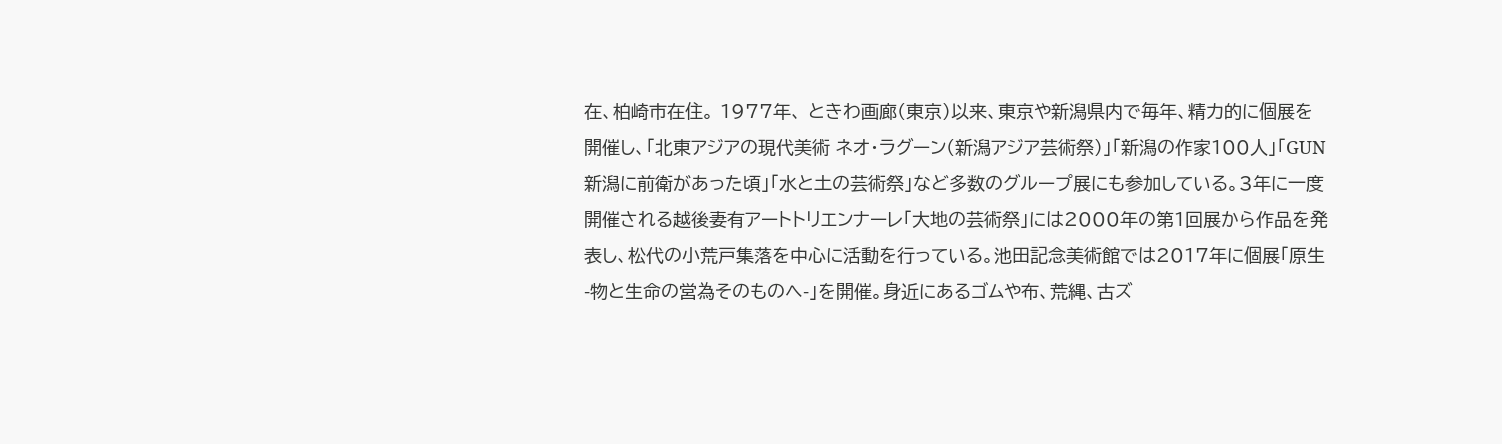在、柏崎市在住。 1977年、 ときわ画廊(東京)以来、東京や新潟県内で毎年、精力的に個展を開催し、「北東アジアの現代美術 ネオ・ラグーン(新潟アジア芸術祭)」「新潟の作家100人」「GUN 新潟に前衛があった頃」「水と土の芸術祭」など多数のグループ展にも参加している。3年に一度開催される越後妻有アートトリエンナーレ「大地の芸術祭」には2000年の第1回展から作品を発表し、松代の小荒戸集落を中心に活動を行っている。池田記念美術館では2017年に個展「原生-物と生命の営為そのものへ-」を開催。身近にあるゴムや布、荒縄、古ズ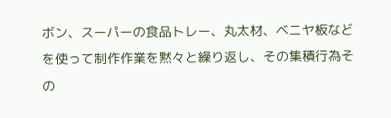ボン、スーパーの食品トレー、丸太材、ベニヤ板などを使って制作作業を黙々と繰り返し、その集積行為その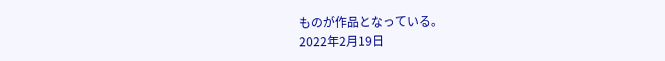ものが作品となっている。
2022年2月19日